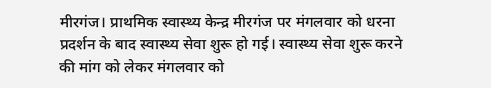मीरगंज। प्राथमिक स्वास्थ्य केन्द्र मीरगंज पर मंगलवार को धरना प्रदर्शन के बाद स्वास्थ्य सेवा शुरू हो गई। स्वास्थ्य सेवा शुरू करने की मांग को लेकर मंगलवार को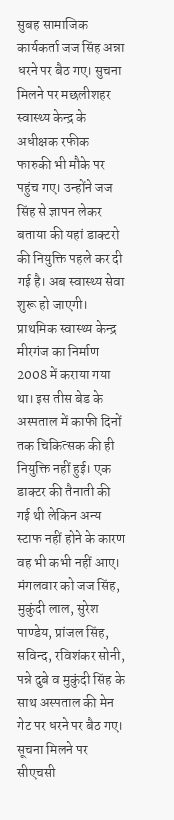सुबह सामाजिक कार्यकर्ता जज सिंह अन्ना धरने पर बैठ गए। सुचना मिलने पर मछलीशहर स्वास्थ्य केन्द्र के अधीक्षक रफीक फारुकी भी मौके पर पहुंच गए। उन्होंने जज सिंह से ज्ञापन लेकर बताया की यहां डाक्टरो की नियुक्ति पहले कर दी गई है। अब स्वास्थ्य सेवा शुरू हो जाएगी। प्राथमिक स्वास्थ्य केन्द्र मीरगंज का निर्माण 2008 में कराया गया था। इस तीस बेड के अस्पताल में काफी दिनों तक चिकित्सक की ही नियुक्ति नहीं हुई। एक डाक्टर की तैनाती की गई थी लेकिन अन्य स्टाफ नहीं होने के कारण वह भी कभी नहीं आए। मंगलवार को जज सिंह, मुकुंदी लाल, सुरेश पाण्डेय, प्रांजल सिंह, सविन्द, रविशंकर सोनी, पन्ने दुबे व मुकुंदी सिंह के साथ अस्पताल की मेन गेट पर धरने पर बैठ गए। सूचना मिलने पर सीएचसी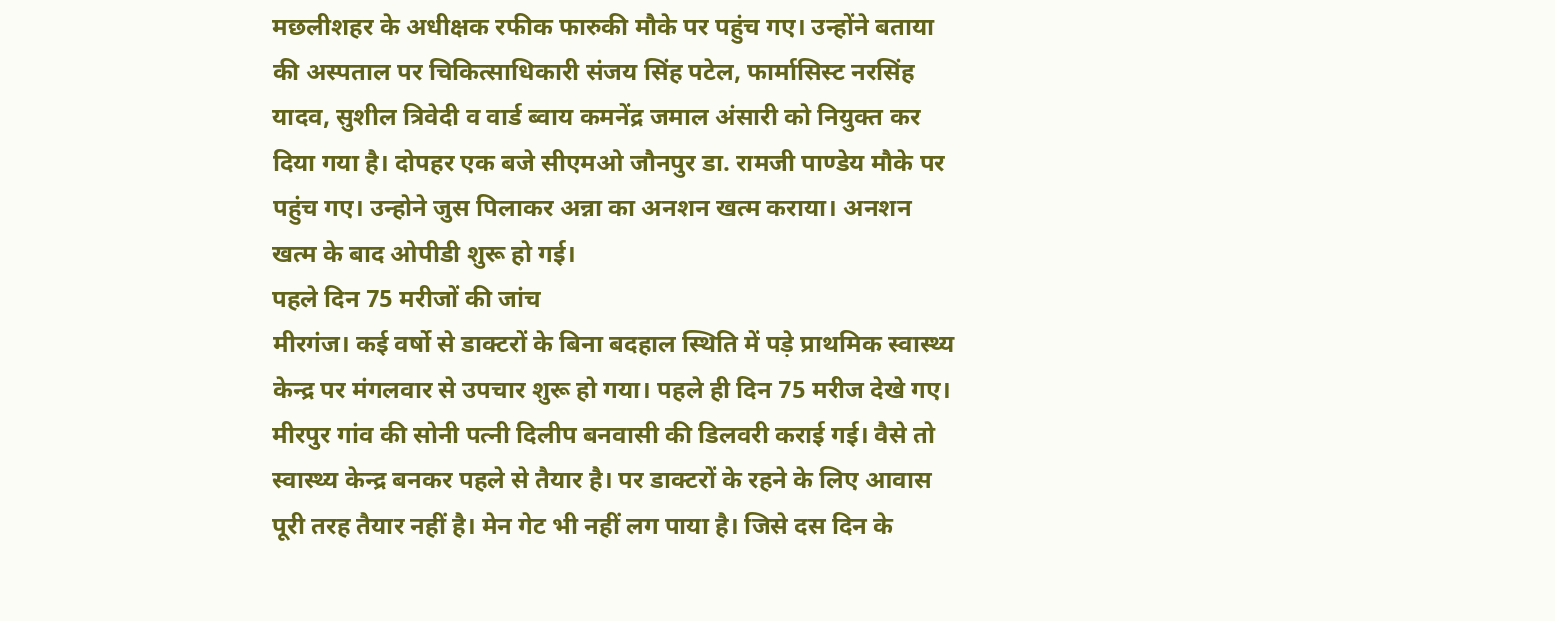मछलीशहर के अधीक्षक रफीक फारुकी मौके पर पहुंच गए। उन्होंने बताया की अस्पताल पर चिकित्साधिकारी संजय सिंह पटेल, फार्मासिस्ट नरसिंह यादव, सुशील त्रिवेदी व वार्ड ब्वाय कमनेंद्र जमाल अंसारी को नियुक्त कर दिया गया है। दोपहर एक बजे सीएमओ जौनपुर डा. रामजी पाण्डेय मौके पर पहुंच गए। उन्होने जुस पिलाकर अन्ना का अनशन खत्म कराया। अनशन खत्म के बाद ओपीडी शुरू हो गई।
पहले दिन 75 मरीजों की जांच
मीरगंज। कई वर्षो से डाक्टरों के बिना बदहाल स्थिति में पड़े प्राथमिक स्वास्थ्य केन्द्र पर मंगलवार से उपचार शुरू हो गया। पहले ही दिन 75 मरीज देखे गए। मीरपुर गांव की सोनी पत्नी दिलीप बनवासी की डिलवरी कराई गई। वैसे तो स्वास्थ्य केन्द्र बनकर पहले से तैयार है। पर डाक्टरों के रहने के लिए आवास पूरी तरह तैयार नहीं है। मेन गेट भी नहीं लग पाया है। जिसे दस दिन के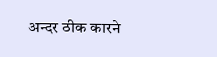अन्दर ठीक कारने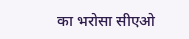का भरोसा सीएओ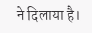ने दिलाया है।